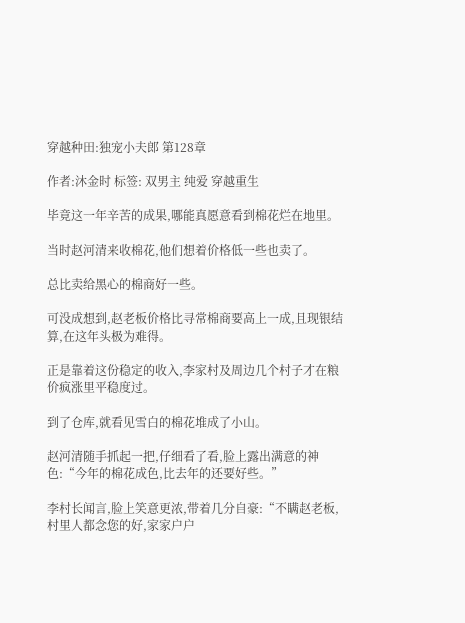穿越种田:独宠小夫郎 第128章

作者:沐金时 标签: 双男主 纯爱 穿越重生

毕竟这一年辛苦的成果,哪能真愿意看到棉花烂在地里。

当时赵河清来收棉花,他们想着价格低一些也卖了。

总比卖给黑心的棉商好一些。

可没成想到,赵老板价格比寻常棉商要高上一成,且现银结算,在这年头极为难得。

正是靠着这份稳定的收入,李家村及周边几个村子才在粮价疯涨里平稳度过。

到了仓库,就看见雪白的棉花堆成了小山。

赵河清随手抓起一把,仔细看了看,脸上露出满意的神色:“今年的棉花成色,比去年的还要好些。”

李村长闻言,脸上笑意更浓,带着几分自豪:“不瞒赵老板,村里人都念您的好,家家户户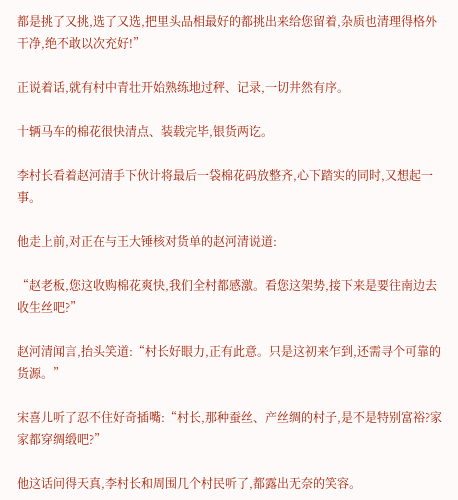都是挑了又挑,选了又选,把里头品相最好的都挑出来给您留着,杂质也清理得格外干净,绝不敢以次充好!”

正说着话,就有村中青壮开始熟练地过秤、记录,一切井然有序。

十辆马车的棉花很快清点、装载完毕,银货两讫。

李村长看着赵河清手下伙计将最后一袋棉花码放整齐,心下踏实的同时,又想起一事。

他走上前,对正在与王大锤核对货单的赵河清说道:

“赵老板,您这收购棉花爽快,我们全村都感激。看您这架势,接下来是要往南边去收生丝吧?”

赵河清闻言,抬头笑道:“村长好眼力,正有此意。只是这初来乍到,还需寻个可靠的货源。”

宋喜儿听了忍不住好奇插嘴:“村长,那种蚕丝、产丝绸的村子,是不是特别富裕?家家都穿绸缎吧?”

他这话问得天真,李村长和周围几个村民听了,都露出无奈的笑容。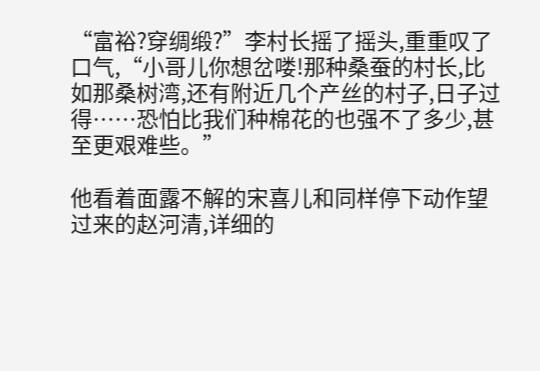“富裕?穿绸缎?”李村长摇了摇头,重重叹了口气,“小哥儿你想岔喽!那种桑蚕的村长,比如那桑树湾,还有附近几个产丝的村子,日子过得……恐怕比我们种棉花的也强不了多少,甚至更艰难些。”

他看着面露不解的宋喜儿和同样停下动作望过来的赵河清,详细的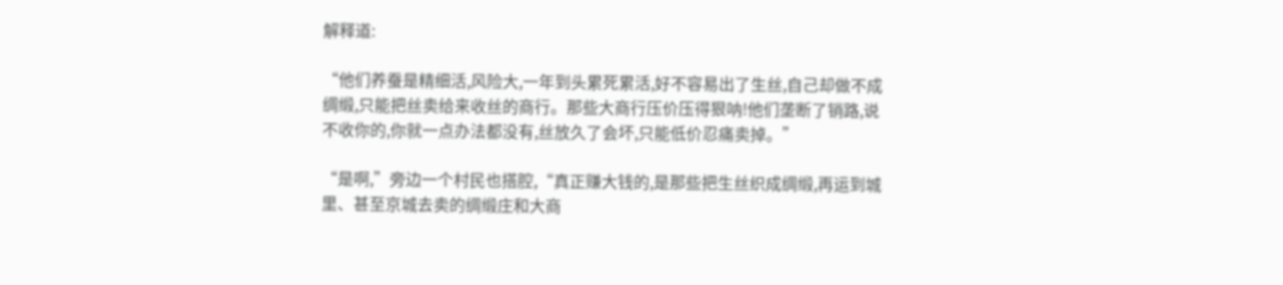解释道:

“他们养蚕是精细活,风险大,一年到头累死累活,好不容易出了生丝,自己却做不成绸缎,只能把丝卖给来收丝的商行。那些大商行压价压得狠呐!他们垄断了销路,说不收你的,你就一点办法都没有,丝放久了会坏,只能低价忍痛卖掉。”

“是啊,”旁边一个村民也搭腔,“真正赚大钱的,是那些把生丝织成绸缎,再运到城里、甚至京城去卖的绸缎庄和大商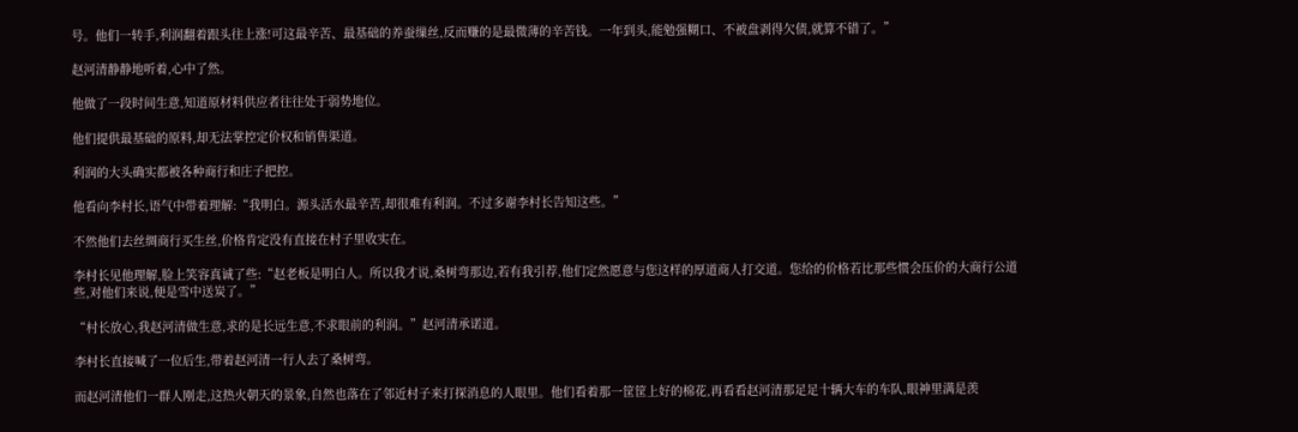号。他们一转手,利润翻着跟头往上涨!可这最辛苦、最基础的养蚕缫丝,反而赚的是最微薄的辛苦钱。一年到头,能勉强糊口、不被盘剥得欠债,就算不错了。”

赵河清静静地听着,心中了然。

他做了一段时间生意,知道原材料供应者往往处于弱势地位。

他们提供最基础的原料,却无法掌控定价权和销售渠道。

利润的大头确实都被各种商行和庄子把控。

他看向李村长,语气中带着理解:“我明白。源头活水最辛苦,却很难有利润。不过多谢李村长告知这些。”

不然他们去丝绸商行买生丝,价格肯定没有直接在村子里收实在。

李村长见他理解,脸上笑容真诚了些:“赵老板是明白人。所以我才说,桑树弯那边,若有我引荐,他们定然愿意与您这样的厚道商人打交道。您给的价格若比那些惯会压价的大商行公道些,对他们来说,便是雪中送炭了。”

“村长放心,我赵河清做生意,求的是长远生意,不求眼前的利润。”赵河清承诺道。

李村长直接喊了一位后生,带着赵河清一行人去了桑树弯。

而赵河清他们一群人刚走,这热火朝天的景象,自然也落在了邻近村子来打探消息的人眼里。他们看着那一筐筐上好的棉花,再看看赵河清那足足十辆大车的车队,眼神里满是羡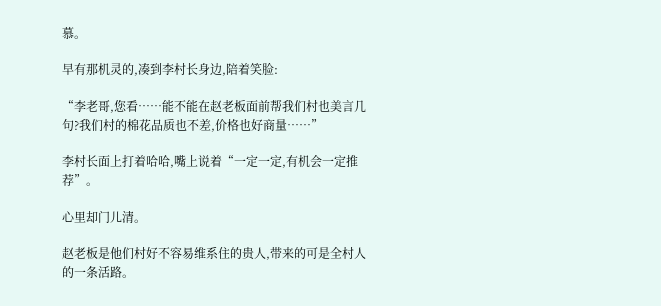慕。

早有那机灵的,凑到李村长身边,陪着笑脸:

“李老哥,您看……能不能在赵老板面前帮我们村也美言几句?我们村的棉花品质也不差,价格也好商量……”

李村长面上打着哈哈,嘴上说着“一定一定,有机会一定推荐”。

心里却门儿清。

赵老板是他们村好不容易维系住的贵人,带来的可是全村人的一条活路。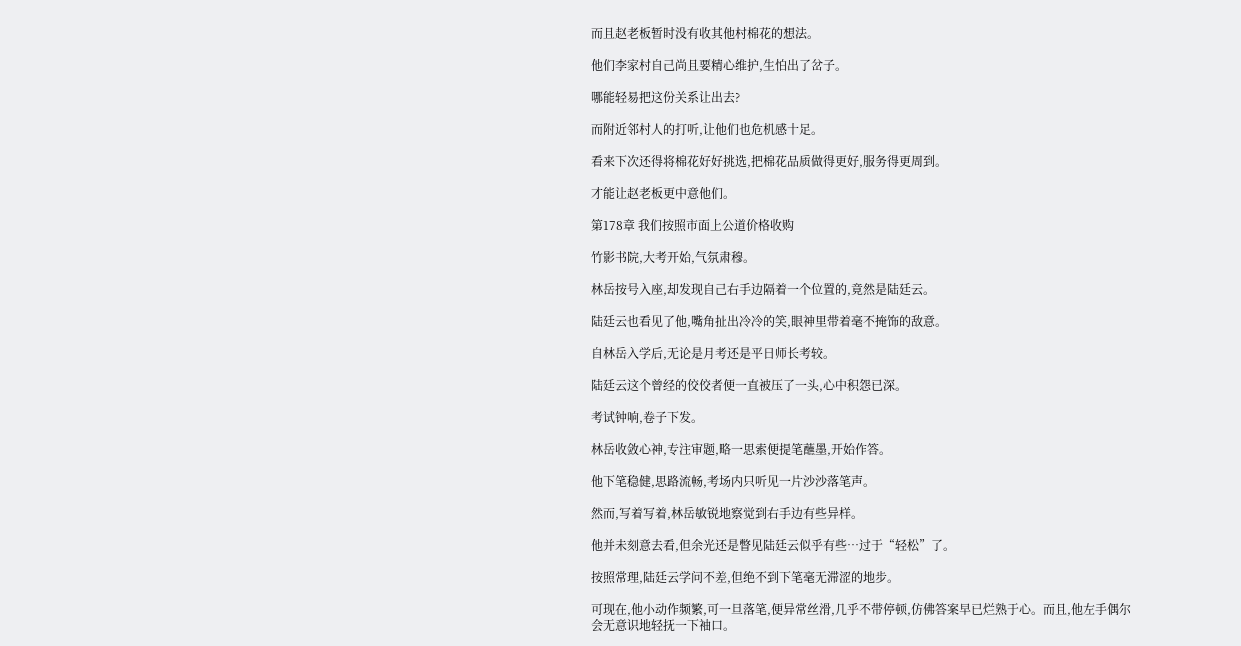而且赵老板暂时没有收其他村棉花的想法。

他们李家村自己尚且要精心维护,生怕出了岔子。

哪能轻易把这份关系让出去?

而附近邻村人的打听,让他们也危机感十足。

看来下次还得将棉花好好挑选,把棉花品质做得更好,服务得更周到。

才能让赵老板更中意他们。

第178章 我们按照市面上公道价格收购

竹影书院,大考开始,气氛肃穆。

林岳按号入座,却发现自己右手边隔着一个位置的,竟然是陆廷云。

陆廷云也看见了他,嘴角扯出冷冷的笑,眼神里带着毫不掩饰的敌意。

自林岳入学后,无论是月考还是平日师长考较。

陆廷云这个曾经的佼佼者便一直被压了一头,心中积怨已深。

考试钟响,卷子下发。

林岳收敛心神,专注审题,略一思索便提笔蘸墨,开始作答。

他下笔稳健,思路流畅,考场内只听见一片沙沙落笔声。

然而,写着写着,林岳敏锐地察觉到右手边有些异样。

他并未刻意去看,但余光还是瞥见陆廷云似乎有些…过于“轻松”了。

按照常理,陆廷云学问不差,但绝不到下笔毫无滞涩的地步。

可现在,他小动作频繁,可一旦落笔,便异常丝滑,几乎不带停顿,仿佛答案早已烂熟于心。而且,他左手偶尔会无意识地轻抚一下袖口。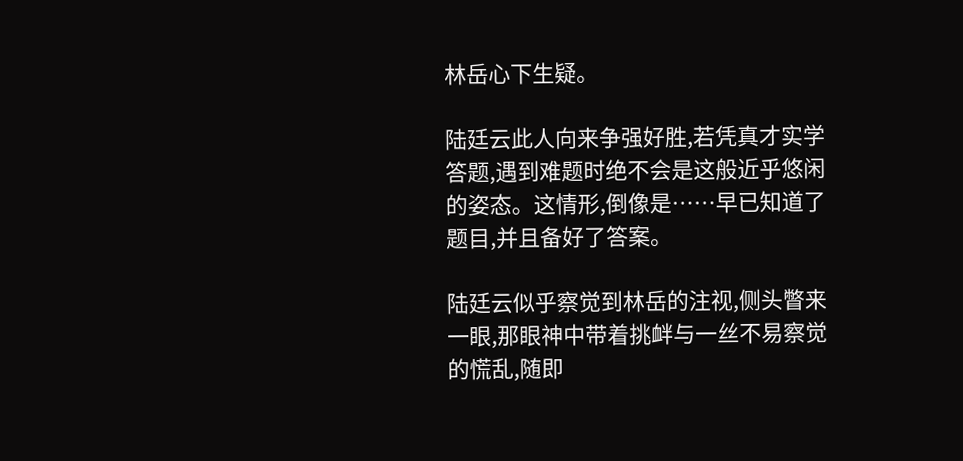林岳心下生疑。

陆廷云此人向来争强好胜,若凭真才实学答题,遇到难题时绝不会是这般近乎悠闲的姿态。这情形,倒像是……早已知道了题目,并且备好了答案。

陆廷云似乎察觉到林岳的注视,侧头瞥来一眼,那眼神中带着挑衅与一丝不易察觉的慌乱,随即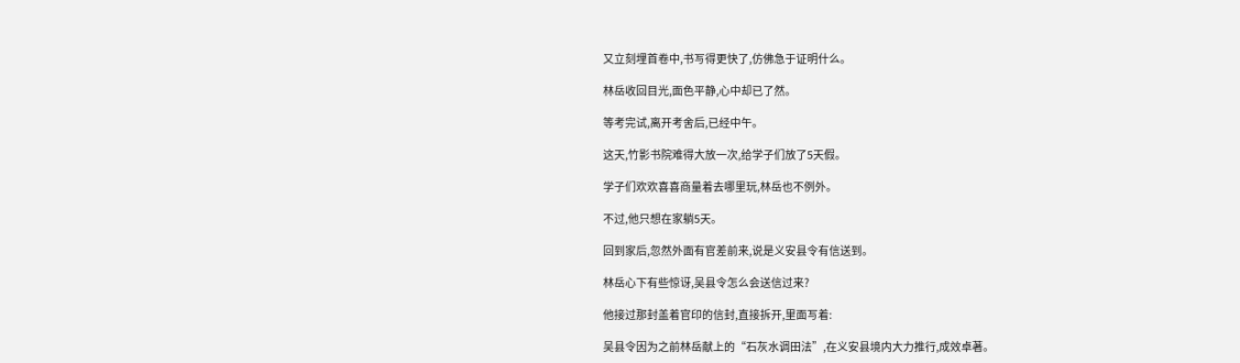又立刻埋首卷中,书写得更快了,仿佛急于证明什么。

林岳收回目光,面色平静,心中却已了然。

等考完试,离开考舍后,已经中午。

这天,竹影书院难得大放一次,给学子们放了5天假。

学子们欢欢喜喜商量着去哪里玩,林岳也不例外。

不过,他只想在家躺5天。

回到家后,忽然外面有官差前来,说是义安县令有信送到。

林岳心下有些惊讶,吴县令怎么会送信过来?

他接过那封盖着官印的信封,直接拆开,里面写着:

吴县令因为之前林岳献上的“石灰水调田法”,在义安县境内大力推行,成效卓著。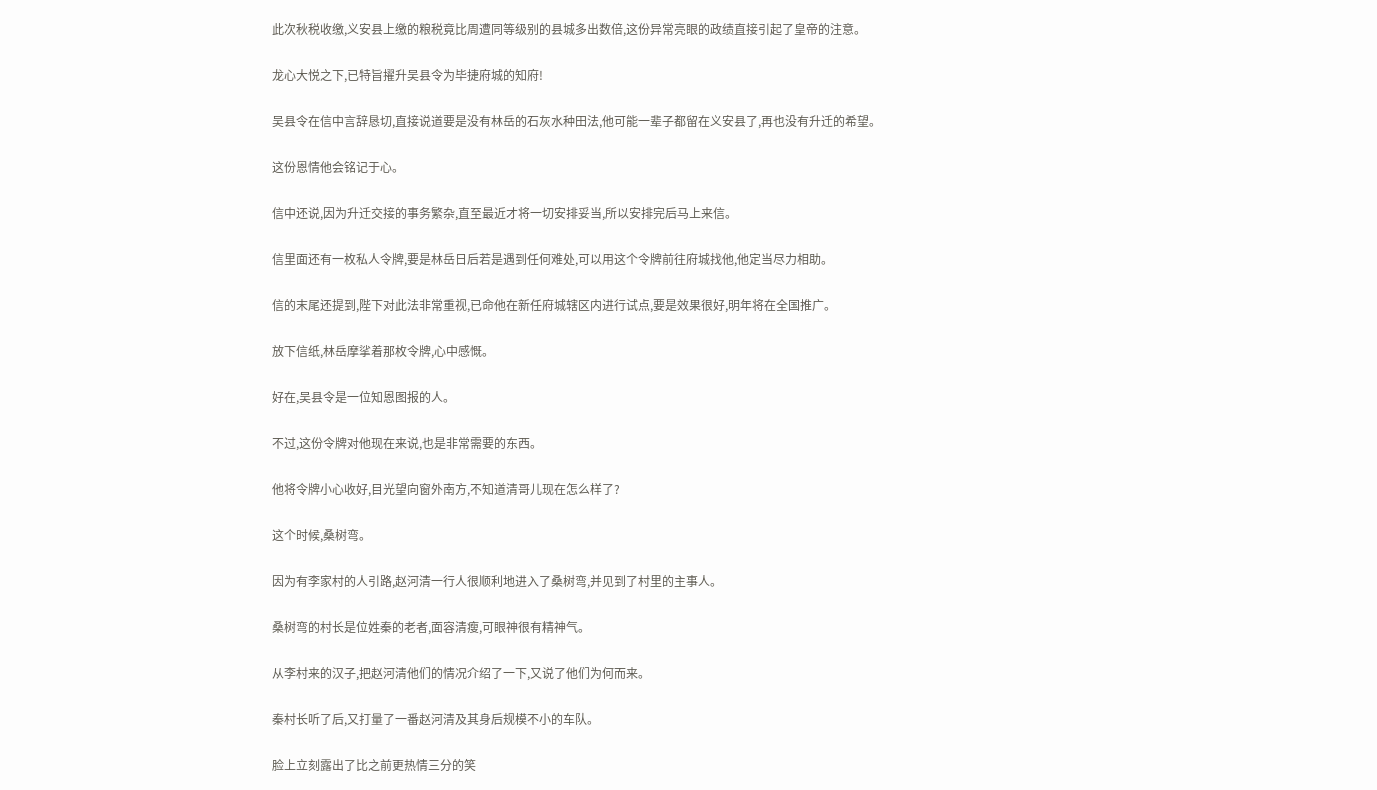此次秋税收缴,义安县上缴的粮税竟比周遭同等级别的县城多出数倍,这份异常亮眼的政绩直接引起了皇帝的注意。

龙心大悦之下,已特旨擢升吴县令为毕捷府城的知府!

吴县令在信中言辞恳切,直接说道要是没有林岳的石灰水种田法,他可能一辈子都留在义安县了,再也没有升迁的希望。

这份恩情他会铭记于心。

信中还说,因为升迁交接的事务繁杂,直至最近才将一切安排妥当,所以安排完后马上来信。

信里面还有一枚私人令牌,要是林岳日后若是遇到任何难处,可以用这个令牌前往府城找他,他定当尽力相助。

信的末尾还提到,陛下对此法非常重视,已命他在新任府城辖区内进行试点,要是效果很好,明年将在全国推广。

放下信纸,林岳摩挲着那枚令牌,心中感慨。

好在,吴县令是一位知恩图报的人。

不过,这份令牌对他现在来说,也是非常需要的东西。

他将令牌小心收好,目光望向窗外南方,不知道清哥儿现在怎么样了?

这个时候,桑树弯。

因为有李家村的人引路,赵河清一行人很顺利地进入了桑树弯,并见到了村里的主事人。

桑树弯的村长是位姓秦的老者,面容清瘦,可眼神很有精神气。

从李村来的汉子,把赵河清他们的情况介绍了一下,又说了他们为何而来。

秦村长听了后,又打量了一番赵河清及其身后规模不小的车队。

脸上立刻露出了比之前更热情三分的笑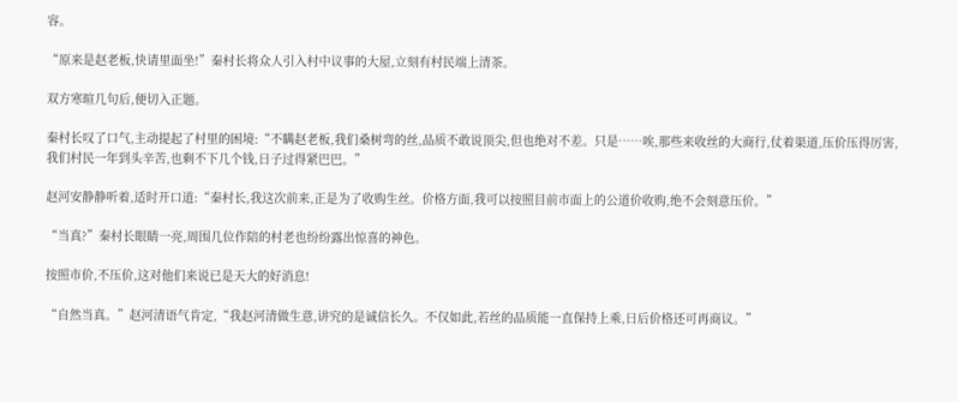容。

“原来是赵老板,快请里面坐!”秦村长将众人引入村中议事的大屋,立刻有村民端上清茶。

双方寒暄几句后,便切入正题。

秦村长叹了口气,主动提起了村里的困境:“不瞒赵老板,我们桑树弯的丝,品质不敢说顶尖,但也绝对不差。只是……唉,那些来收丝的大商行,仗着渠道,压价压得厉害,我们村民一年到头辛苦,也剩不下几个钱,日子过得紧巴巴。”

赵河安静静听着,适时开口道:“秦村长,我这次前来,正是为了收购生丝。价格方面,我可以按照目前市面上的公道价收购,绝不会刻意压价。”

“当真?”秦村长眼睛一亮,周围几位作陪的村老也纷纷露出惊喜的神色。

按照市价,不压价,这对他们来说已是天大的好消息!

“自然当真。”赵河清语气肯定,“我赵河清做生意,讲究的是诚信长久。不仅如此,若丝的品质能一直保持上乘,日后价格还可再商议。”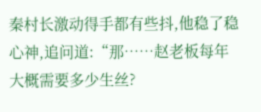秦村长激动得手都有些抖,他稳了稳心神,追问道:“那……赵老板每年大概需要多少生丝?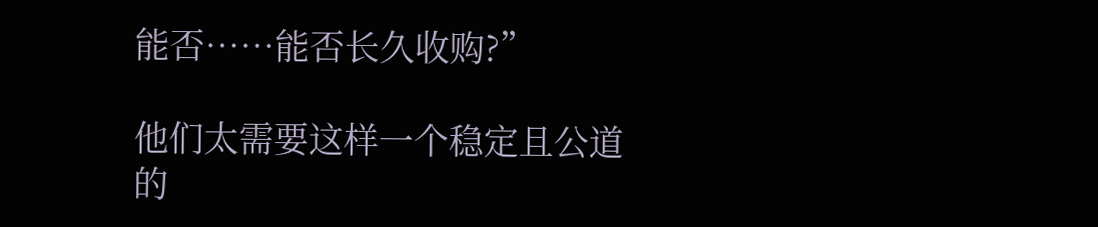能否……能否长久收购?”

他们太需要这样一个稳定且公道的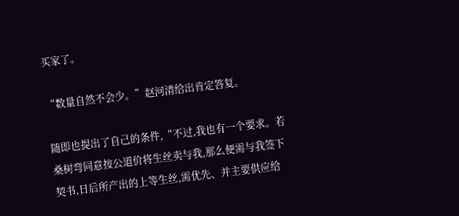买家了。

“数量自然不会少。”赵河清给出肯定答复。

随即也提出了自己的条件,“不过,我也有一个要求。若桑树弯同意按公道价将生丝卖与我,那么便需与我签下契书,日后所产出的上等生丝,需优先、并主要供应给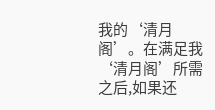我的‘清月阁’。在满足我‘清月阁’所需之后,如果还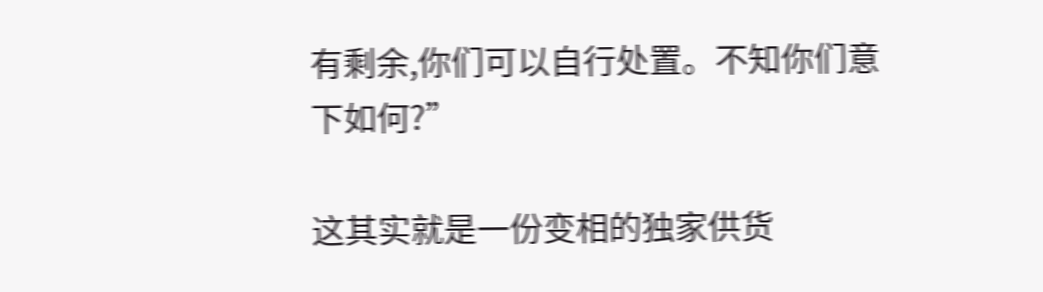有剩余,你们可以自行处置。不知你们意下如何?”

这其实就是一份变相的独家供货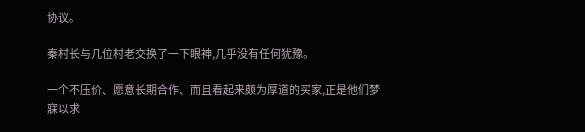协议。

秦村长与几位村老交换了一下眼神,几乎没有任何犹豫。

一个不压价、愿意长期合作、而且看起来颇为厚道的买家,正是他们梦寐以求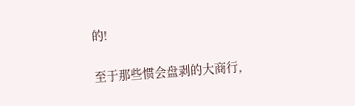的!

至于那些惯会盘剥的大商行,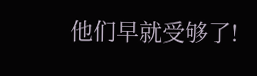他们早就受够了!